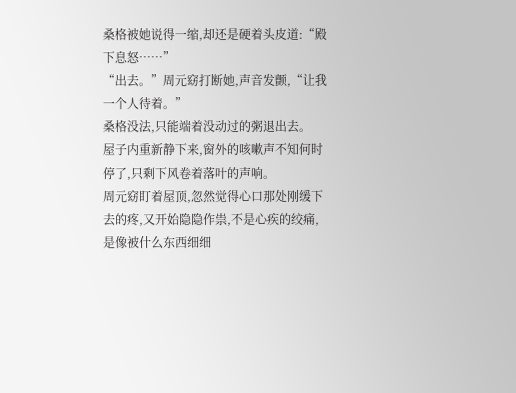桑格被她说得一缩,却还是硬着头皮道:“殿下息怒……”
“出去。”周元窈打断她,声音发颤,“让我一个人待着。”
桑格没法,只能端着没动过的粥退出去。
屋子内重新静下来,窗外的咳嗽声不知何时停了,只剩下风卷着落叶的声响。
周元窈盯着屋顶,忽然觉得心口那处刚缓下去的疼,又开始隐隐作祟,不是心疾的绞痛,是像被什么东西细细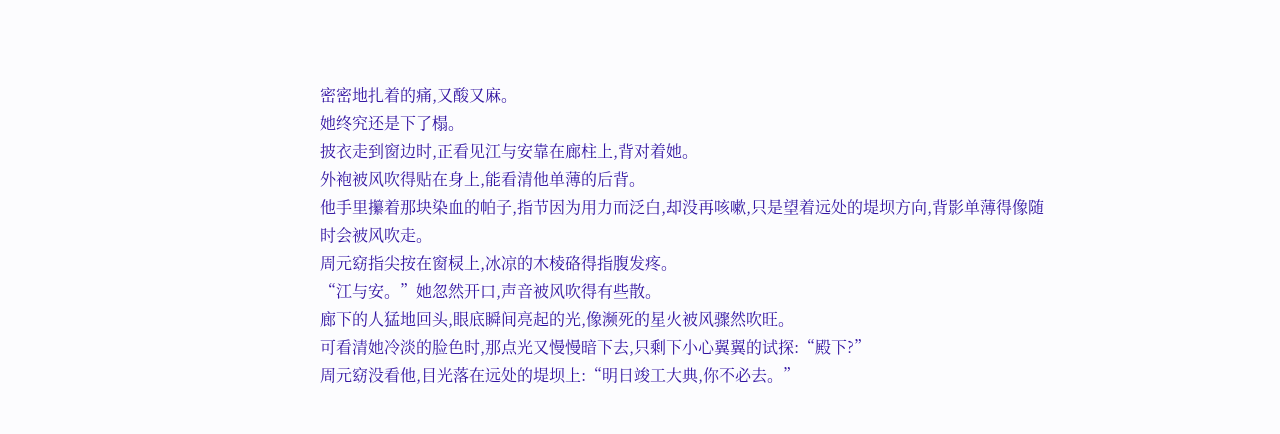密密地扎着的痛,又酸又麻。
她终究还是下了榻。
披衣走到窗边时,正看见江与安靠在廊柱上,背对着她。
外袍被风吹得贴在身上,能看清他单薄的后背。
他手里攥着那块染血的帕子,指节因为用力而泛白,却没再咳嗽,只是望着远处的堤坝方向,背影单薄得像随时会被风吹走。
周元窈指尖按在窗棂上,冰凉的木棱硌得指腹发疼。
“江与安。”她忽然开口,声音被风吹得有些散。
廊下的人猛地回头,眼底瞬间亮起的光,像濒死的星火被风骤然吹旺。
可看清她冷淡的脸色时,那点光又慢慢暗下去,只剩下小心翼翼的试探:“殿下?”
周元窈没看他,目光落在远处的堤坝上:“明日竣工大典,你不必去。”